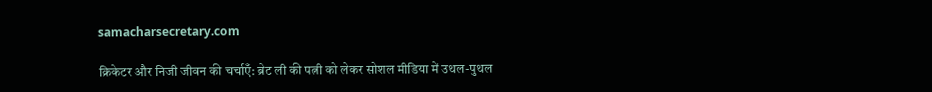samacharsecretary.com

क्रिकेटर और निजी जीवन की चर्चाएँ: ब्रेट ली की पत्नी को लेकर सोशल मीडिया में उथल-पुथल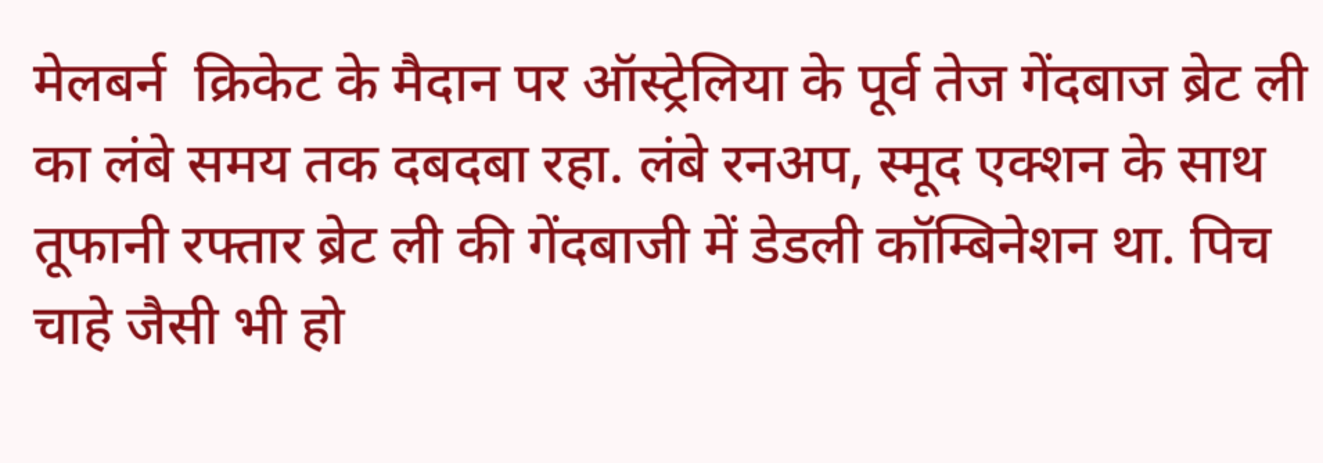मेलबर्न  क्रिकेट के मैदान पर ऑस्ट्रेलिया के पूर्व तेज गेंदबाज ब्रेट ली का लंबे समय तक दबदबा रहा. लंबे रनअप, स्मूद एक्शन के साथ तूफानी रफ्तार ब्रेट ली की गेंदबाजी में डेडली कॉम्बिनेशन था. पिच चाहे जैसी भी हो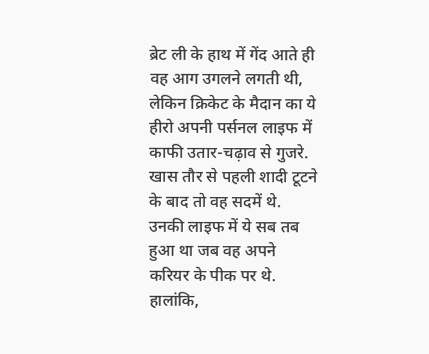ब्रेट ली के हाथ में गेंद आते ही वह आग उगलने लगती थी, लेकिन क्रिकेट के मैदान का ये हीरो अपनी पर्सनल लाइफ में काफी उतार-चढ़ाव से गुजरे. खास तौर से पहली शादी टूटने के बाद तो वह सदमें थे. उनकी लाइफ में ये सब तब हुआ था जब वह अपने करियर के पीक पर थे. हालांकि,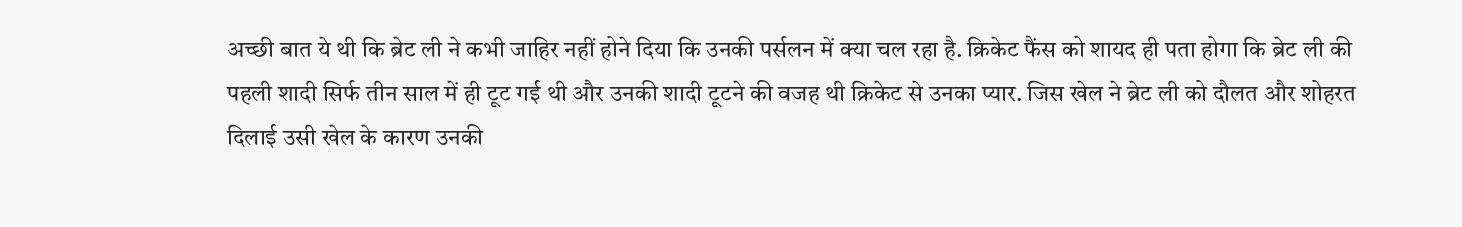अच्छी बात ये थी कि ब्रेट ली ने कभी जाहिर नहीं होने दिया कि उनकी पर्सलन में क्या चल रहा है. क्रिकेट फैंस को शायद ही पता होगा कि ब्रेट ली की पहली शादी सिर्फ तीन साल में ही टूट गई थी और उनकी शादी टूटने की वजह थी क्रिकेट से उनका प्यार. जिस खेल ने ब्रेट ली को दौलत और शोहरत दिलाई उसी खेल के कारण उनकी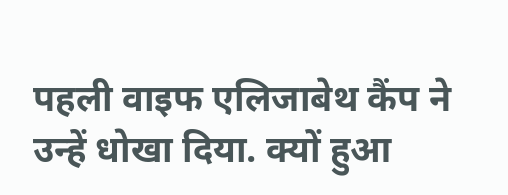पहली वाइफ एलिजाबेथ कैंप ने उन्हें धोखा दिया. क्यों हुआ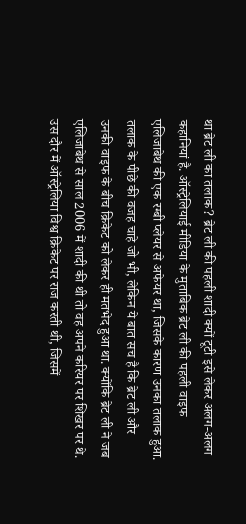था ब्रेट ली का तलाक? ब्रेट ली की पहली शादी क्यों टूटी इसे लेकर अलग-अलग कहानियां है. ऑस्ट्रेलियाई मीडिया के मुताबिक ब्रेट ली की पहली वाइफ एलिजाबेथ की एक रग्बी प्लेयर से अफेयर था, जिसके कारण उनका तलाक हुआ. तलाक के पीछे की वजह चाहे जो भी, लेकिन ये बात सच है कि ब्रेट ली और उनकी वाइफ के बीच क्रिकेट को लेकर ही मतभेद हुआ था. क्योंकि ब्रेट ली ने जब एलिजाबेथ से साल 2006 में शादी की थी तो वह अपने करियर पर शिखर पर थे. उस दौर में ऑस्ट्रेलिया विश्व क्रिकेट पर राज करती थी, जिसमें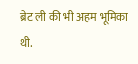ब्रेट ली की भी अहम भूमिका थी.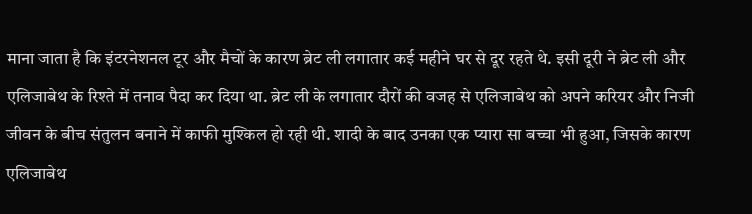माना जाता है कि इंटरनेशनल टूर और मैचों के कारण ब्रेट ली लगातार कई महीने घर से दूर रहते थे. इसी दूरी ने ब्रेट ली और एलिजाबेथ के रिश्ते में तनाव पैदा कर दिया था. ब्रेट ली के लगातार दौरों की वजह से एलिजाबेथ को अपने करियर और निजी जीवन के बीच संतुलन बनाने में काफी मुश्किल हो रही थी. शादी के बाद उनका एक प्यारा सा बच्चा भी हुआ, जिसके कारण एलिजाबेथ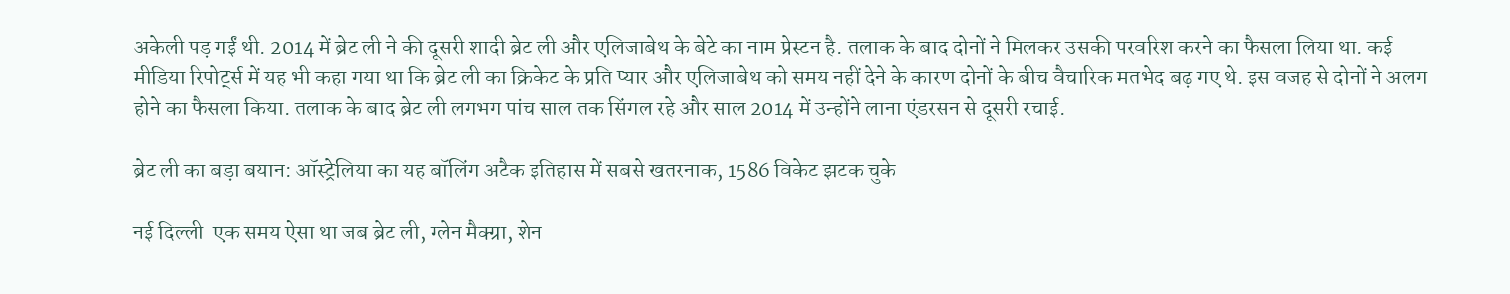अकेली पड़ गईं थी. 2014 में ब्रेट ली ने की दूसरी शादी ब्रेट ली और एलिजाबेथ के बेटे का नाम प्रेस्टन है. तलाक के बाद दोनों ने मिलकर उसकी परवरिश करने का फैसला लिया था. कई मीडिया रिपोर्ट्स में यह भी कहा गया था कि ब्रेट ली का क्रिकेट के प्रति प्यार और एलिजाबेथ को समय नहीं देने के कारण दोनों के बीच वैचारिक मतभेद बढ़ गए थे. इस वजह से दोनों ने अलग होने का फैसला किया. तलाक के बाद ब्रेट ली लगभग पांच साल तक सिंगल रहे और साल 2014 में उन्होंने लाना एंडरसन से दूसरी रचाई.

ब्रेट ली का बड़ा बयान: ऑस्ट्रेलिया का यह बॉलिंग अटैक इतिहास में सबसे खतरनाक, 1586 विकेट झटक चुके

नई दिल्ली  एक समय ऐसा था जब ब्रेट ली, ग्लेन मैक्ग्रा, शेन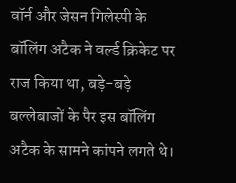वॉर्न और जेसन गिलेस्पी के बॉलिंग अटैक ने वर्ल्ड क्रिकेट पर राज किया था, बड़े-बड़े बल्लेबाजों के पैर इस बॉलिंग अटैक के सामने कांपने लगते थे।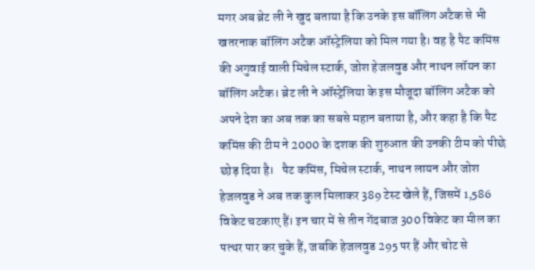मगर अब ब्रेट ली ने खुद बताया है कि उनके इस बॉलिंग अटैक से भी खतरनाक बॉलिंग अटैक ऑस्ट्रेलिया को मिल गया है। वह है पैट कमिंस की अगुवाई वाली मिचेल स्टार्क, जोश हेजलवुड और नाथन लॉयन का बॉलिंग अटैक। ब्रेट ली ने ऑस्ट्रेलिया के इस मौजूदा बॉलिंग अटैक को अपने देश का अब तक का सबसे महान बताया है, और कहा है कि पैट कमिंस की टीम ने 2000 के दशक की शुरुआत की उनकी टीम को पीछे छोड़ दिया है।   पैट कमिंस, मिचेल स्टार्क, नाथन लायन और जोश हेजलवुड ने अब तक कुल मिलाकर 389 टेस्ट खेले हैं, जिसमें 1,586 विकेट चटकाए हैं। इन चार में से तीन गेंदबाज 300 विकेट का मील का पत्थर पार कर चुके हैं, जबकि हेजलवुड 295 पर हैं और चोट से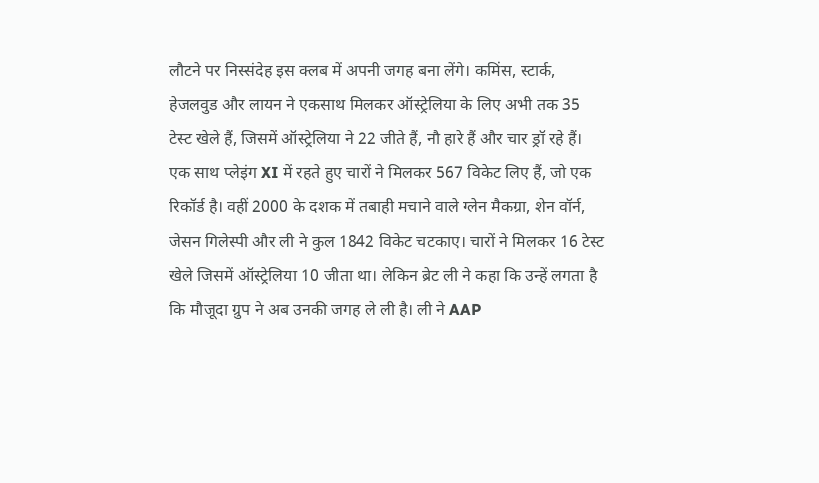लौटने पर निस्संदेह इस क्लब में अपनी जगह बना लेंगे। कमिंस, स्टार्क, हेजलवुड और लायन ने एकसाथ मिलकर ऑस्ट्रेलिया के लिए अभी तक 35 टेस्ट खेले हैं, जिसमें ऑस्ट्रेलिया ने 22 जीते हैं, नौ हारे हैं और चार ड्रॉ रहे हैं। एक साथ प्लेइंग XI में रहते हुए चारों ने मिलकर 567 विकेट लिए हैं, जो एक रिकॉर्ड है। वहीं 2000 के दशक में तबाही मचाने वाले ग्लेन मैकग्रा, शेन वॉर्न, जेसन गिलेस्पी और ली ने कुल 1842 विकेट चटकाए। चारों ने मिलकर 16 टेस्ट खेले जिसमें ऑस्ट्रेलिया 10 जीता था। लेकिन ब्रेट ली ने कहा कि उन्हें लगता है कि मौजूदा ग्रुप ने अब उनकी जगह ले ली है। ली ने AAP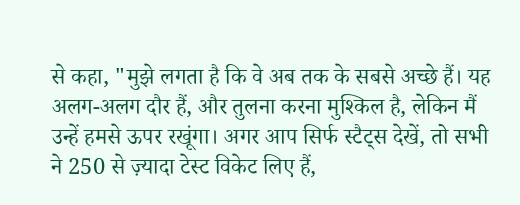से कहा, "मुझे लगता है कि वे अब तक के सबसे अच्छे हैं। यह अलग-अलग दौर हैं, और तुलना करना मुश्किल है, लेकिन मैं उन्हें हमसे ऊपर रखूंगा। अगर आप सिर्फ स्टैट्स देखें, तो सभी ने 250 से ज़्यादा टेस्ट विकेट लिए हैं,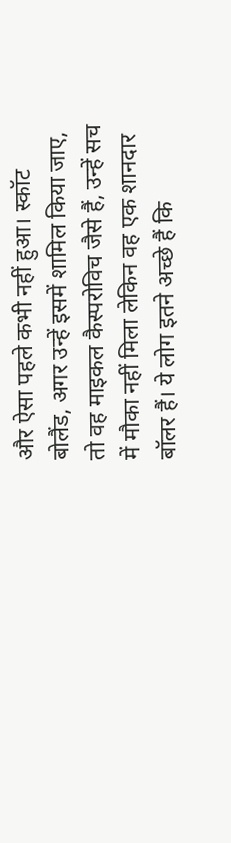और ऐसा पहले कभी नहीं हुआ। स्कॉट बोलैंड, अगर उन्हें इसमें शामिल किया जाए, तो वह माइकल कैस्परोविच जैसे हैं, उन्हें सच में मौका नहीं मिला लेकिन वह एक शानदार बॉलर हैं। ये लोग इतने अच्छे हैं कि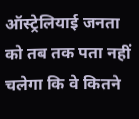ऑस्ट्रेलियाई जनता को तब तक पता नहीं चलेगा कि वे कितने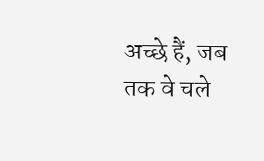अच्छे हैं, जब तक वे चले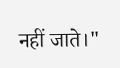नहीं जाते।"